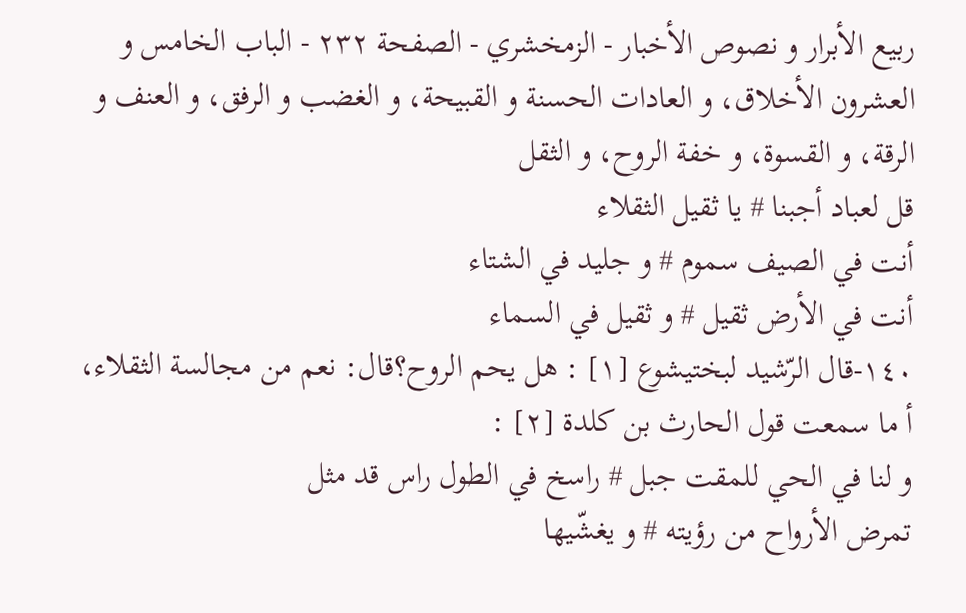ربيع الأبرار و نصوص الأخبار - الزمخشري - الصفحة ٢٣٢ - الباب الخامس و العشرون الأخلاق، و العادات الحسنة و القبيحة، و الغضب و الرفق، و العنف و الرقة، و القسوة، و خفة الروح، و الثقل
قل لعباد أجبنا # يا ثقيل الثقلاء
أنت في الصيف سموم # و جليد في الشتاء
أنت في الأرض ثقيل # و ثقيل في السماء
١٤٠-قال الرّشيد لبختيشوع [١] : هل يحم الروح؟قال: نعم من مجالسة الثقلاء، أ ما سمعت قول الحارث بن كلدة [٢] :
و لنا في الحي للمقت جبل # راسخ في الطول راس قد مثل
تمرض الأرواح من رؤيته # و يغشّيها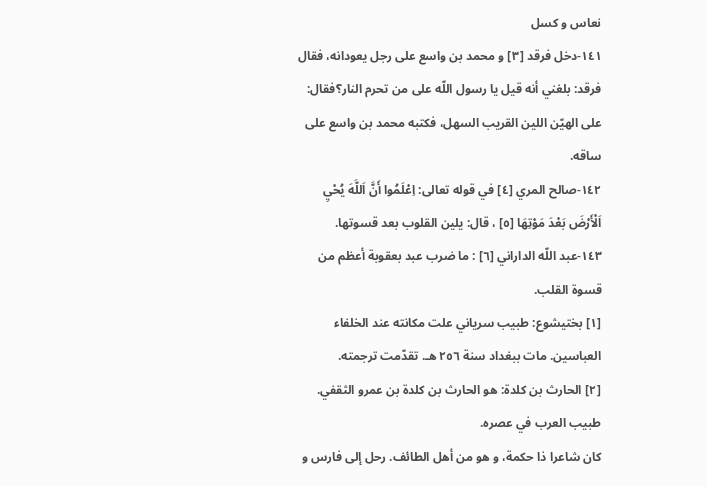نعاس و كسل
١٤١-دخل فرقد [٣] و محمد بن واسع على رجل يعودانه، فقال فرقد: بلغني أنه قيل يا رسول اللّه على من تحرم النار؟فقال: على الهيّن اللين القريب السهل، فكتبه محمد بن واسع على ساقه.
١٤٢-صالح المري [٤] في قوله تعالى: اِعْلَمُوا أَنَّ اَللَّهَ يُحْيِ اَلْأَرْضَ بَعْدَ مَوْتِهَا [٥] ، قال: يلين القلوب بعد قسوتها.
١٤٣-عبد اللّه الداراني [٦] : ما ضرب عبد بعقوبة أعظم من قسوة القلب.
[١] بختيشوع: طبيب سرياني علت مكانته عند الخلفاء العباسين. مات ببغداد سنة ٢٥٦ هـ. تقدّمت ترجمته.
[٢] الحارث بن كلدة: هو الحارث بن كلدة بن عمرو الثقفي. طبيب العرب في عصره.
كان شاعرا ذا حكمة، و هو من أهل الطائف. رحل إلى فارس و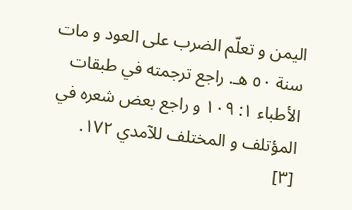اليمن و تعلّم الضرب على العود و مات سنة ٥٠ هـ. راجع ترجمته في طبقات الأطباء ١: ١٠٩ و راجع بعض شعره في المؤتلف و المختلف للآمدي ١٧٢.
[٣]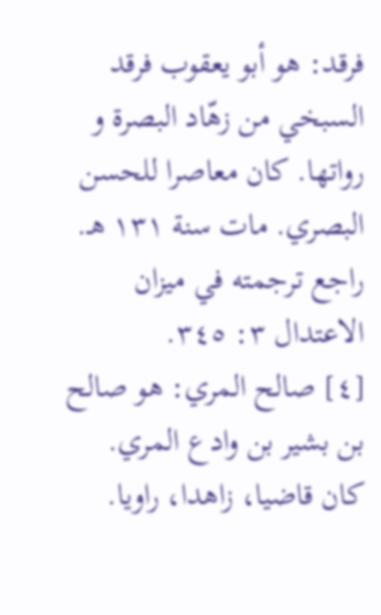فرقد: هو أبو يعقوب فرقد السبخي من زهّاد البصرة و رواتها. كان معاصرا للحسن البصري. مات سنة ١٣١ هـ. راجع ترجمته في ميزان الاعتدال ٣: ٣٤٥.
[٤] صالح المري: هو صالح بن بشير بن وادع المري. كان قاضيا، زاهدا، راويا.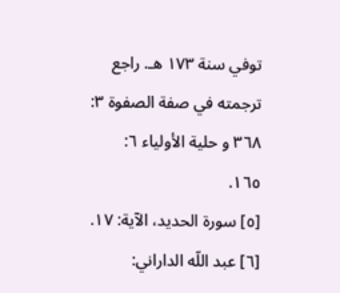توفي سنة ١٧٣ هـ. راجع ترجمته في صفة الصفوة ٣: ٣٦٨ و حلية الأولياء ٦:
١٦٥.
[٥] سورة الحديد، الآية: ١٧.
[٦] عبد اللّه الداراني: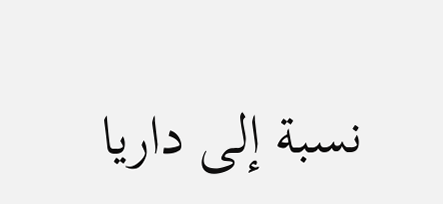نسبة إلى داريا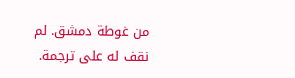من غوطة دمشق. لم نقف له على ترجمة.